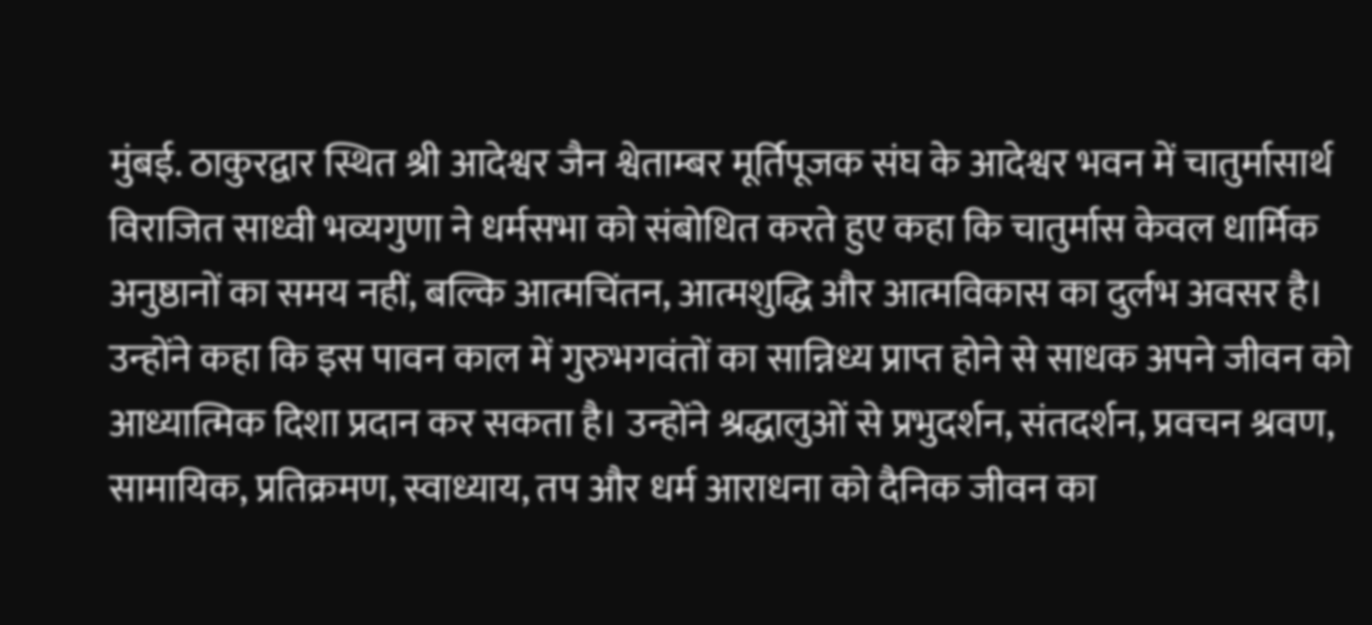मुंबई. ठाकुरद्वार स्थित श्री आदेश्वर जैन श्वेताम्बर मूर्तिपूजक संघ के आदेश्वर भवन में चातुर्मासार्थ विराजित साध्वी भव्यगुणा ने धर्मसभा को संबोधित करते हुए कहा कि चातुर्मास केवल धार्मिक अनुष्ठानों का समय नहीं, बल्कि आत्मचिंतन, आत्मशुद्धि और आत्मविकास का दुर्लभ अवसर है। उन्होंने कहा कि इस पावन काल में गुरुभगवंतों का सान्निध्य प्राप्त होने से साधक अपने जीवन को आध्यात्मिक दिशा प्रदान कर सकता है। उन्होंने श्रद्धालुओं से प्रभुदर्शन, संतदर्शन, प्रवचन श्रवण, सामायिक, प्रतिक्रमण, स्वाध्याय, तप और धर्म आराधना को दैनिक जीवन का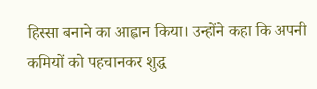हिस्सा बनाने का आह्वान किया। उन्होंने कहा कि अपनी कमियों को पहचानकर शुद्ध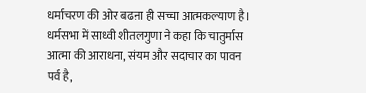धर्माचरण की ओर बढऩा ही सच्चा आत्मकल्याण है। धर्मसभा में साध्वी शीतलगुणा ने कहा कि चातुर्मास आत्मा की आराधना, संयम और सदाचार का पावन पर्व है,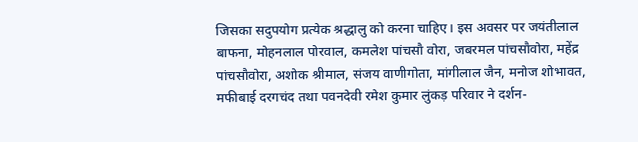जिसका सदुपयोग प्रत्येक श्रद्धालु को करना चाहिए। इस अवसर पर जयंतीलाल बाफना, मोहनलाल पोरवाल, कमलेश पांचसौ वोरा, जबरमल पांचसौवोरा, महेंद्र पांचसौवोरा, अशोक श्रीमाल, संजय वाणीगोता, मांगीलाल जैन, मनोज शोभावत, मफीबाई दरगचंद तथा पवनदेवी रमेश कुमार लुंकड़ परिवार ने दर्शन-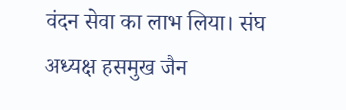वंदन सेवा का लाभ लिया। संघ अध्यक्ष हसमुख जैन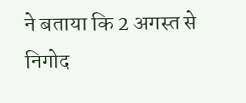ने बताया कि 2 अगस्त से निगोद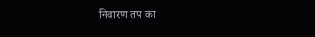निवारण तप का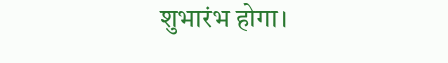शुभारंभ होगा।